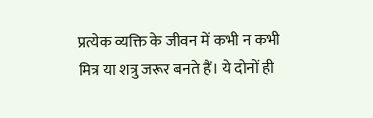प्रत्येक व्यक्ति के जीवन में कभी न कभी मित्र या शत्रु जरूर बनते हैं। ये दोनों ही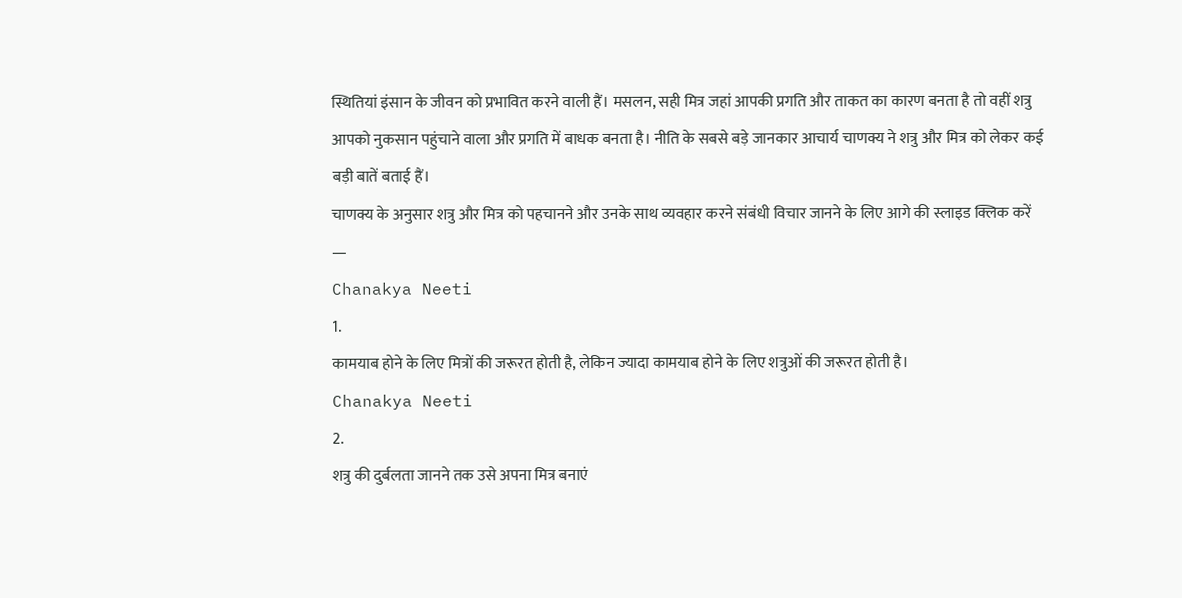स्थितियां इंसान के जीवन को प्रभावित करने वाली हैं। मसलन, सही मित्र जहां आपकी प्रगति और ताकत का कारण बनता है तो वहीं शत्रु आपको नुकसान पहुंचाने वाला और प्रगति में बाधक बनता है। नीति के सबसे बड़े जानकार आचार्य चाणक्य ने शत्रु और मित्र को लेकर कई बड़ी बातें बताई हैं।
चाणक्य के अनुसार शत्रु और मित्र को पहचानने और उनके साथ व्यवहार करने संबंधी विचार जानने के लिए आगे की स्लाइड क्लिक करें —
Chanakya Neeti
1.
कामयाब होने के लिए मित्रों की जरूरत होती है, लेकिन ज्यादा कामयाब होने के लिए शत्रुओं की जरूरत होती है।
Chanakya Neeti
2.
शत्रु की दुर्बलता जानने तक उसे अपना मित्र बनाएं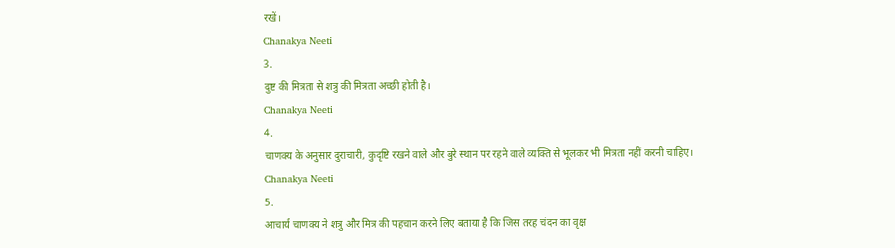रखें।
Chanakya Neeti
3.
दुष्ट की मित्रता से शत्रु की मित्रता अच्छी होती है।
Chanakya Neeti
4.
चाणक्य के अनुसार दुराचारी, कुदृष्टि रखने वाले और बुरे स्थान पर रहने वाले व्यक्ति से भूलकर भी मित्रता नहीं करनी चाहिए।
Chanakya Neeti
5.
आचार्य चाणक्य ने शत्रु और मित्र की पहचान करने लिए बताया है कि जिस तरह चंदन का वृक्ष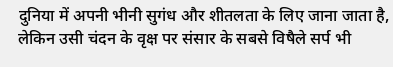दुनिया में अपनी भीनी सुगंध और शीतलता के लिए जाना जाता है, लेकिन उसी चंदन के वृक्ष पर संसार के सबसे विषैले सर्प भी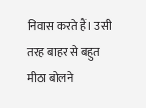निवास करते हैं। उसी तरह बाहर से बहुत मीठा बोलने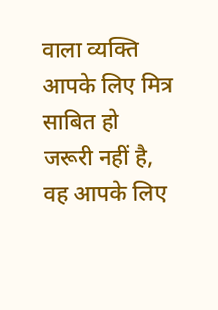वाला व्यक्ति आपके लिए मित्र साबित हो जरूरी नहीं है, वह आपके लिए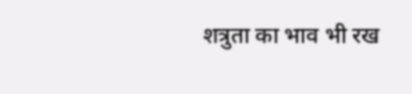शत्रुता का भाव भी रख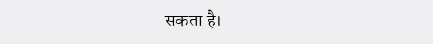सकता है।